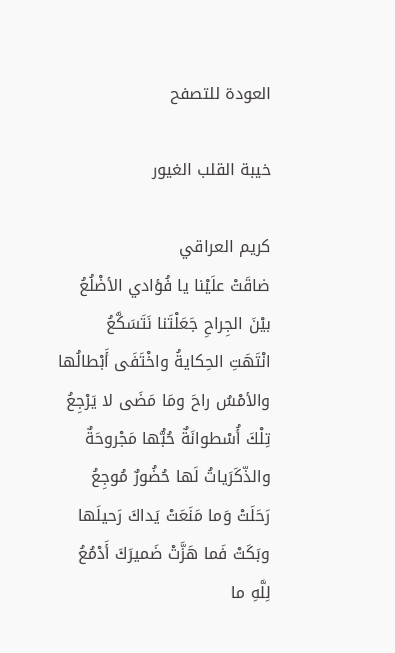العودة للتصفح

خيبة القلب الغيور

كريم العراقي
ضاقَتْ علَيْنا يا فُؤادي الأضْلُعُ
بيْنَ الجِراحِ جَعَلْتَنا نَتَسَكَّعُ
انْتَهَتِ الحِكايةُ واخْتَفَى أَبْطالُها
والأمْسُ راحَ ومَا مَضَى لا يَرْجِعُ
تِلْكَ أُسْطوانَةٌ حُبُّها مَجْروحَةٌ
والذّكَرَياتُ لَها حُضُورٌ مُوجِعُ
رَحَلَتْ وَما مَنَعَتْ يَداكَ رَحيلَها
وبَكَتْ فَما هَزَّتْ ضَميرَكَ أَدْمُعُ
لِلَّهِ ما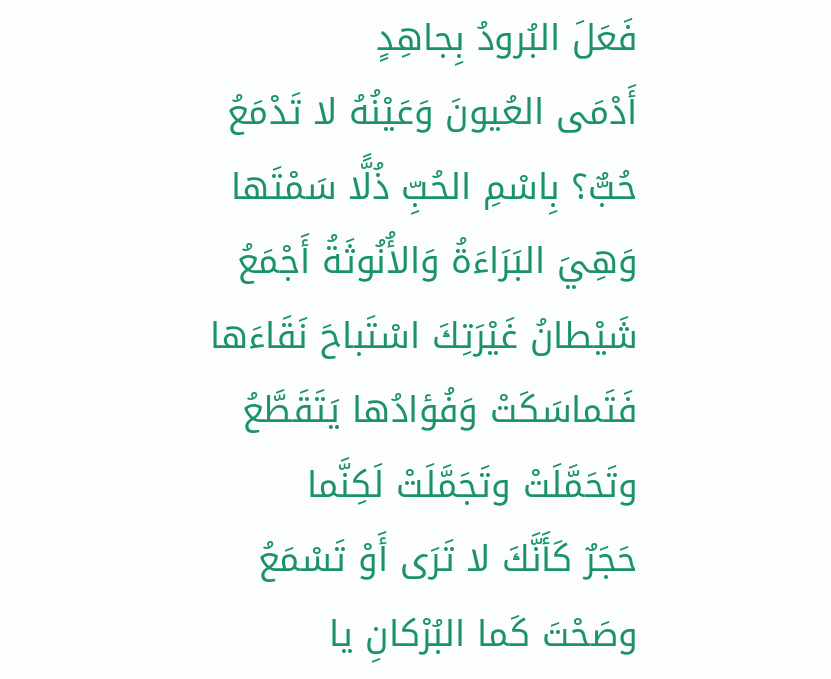فَعَلَ البُرودُ بِجاهِدٍ
أَدْمَى العُيونَ وَعَيْنُهُ لا تَدْمَعُ
حُبٌّ؟ بِاسْمِ الحُبِّ ذُلًّا سَمْتَها
وَهِيَ البَرَاءَةُ وَالأُنُوثَةُ أَجْمَعُ
شَيْطانُ غَيْرَتِكَ اسْتَباحَ نَقَاءَها
فَتَماسَكَتْ وَفُؤادُها يَتَقَطَّعُ
وتَحَمَّلَتْ وتَجَمَّلَتْ لَكِنَّما
حَجَرٌ كَأَنَّكَ لا تَرَى أَوْ تَسْمَعُ
وصَحْتَ كَما البُرْكانِ يا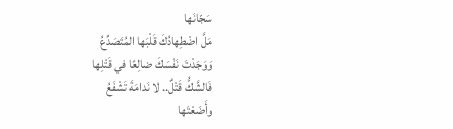سَجّانَها
مَلَّ اضْطِهادُكَ قَلْبَها المُتَصَدِّعُ
وَوَجَدْتَ نَفْسَكَ ضالِعًا في قَتْلِها
فَالشَّكُّ قَتْلٌ.. لا نَدامَةَ تَشْفَعُ
وأَضَعْتَها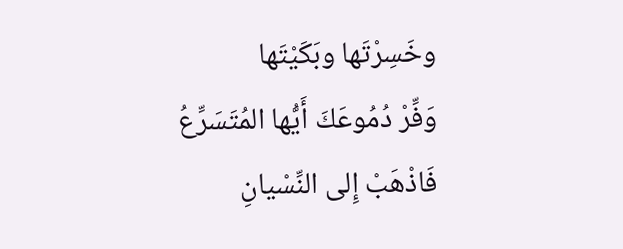وخَسِرْتَها وبَكَيْتَها
وَفِّرْ دُمُوعَكَ أَيُّها المُتَسَرِّعُ
فَاذْهَبْ إِلى النِّسْيانِ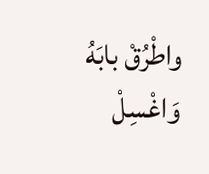واطْرُقْ بابَهُ
وَاغْسِلْ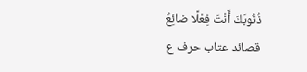ذُنُوبَكَ أَنْتَ فِعْلًا ضائِعُ
قصائد عتاب حرف ع